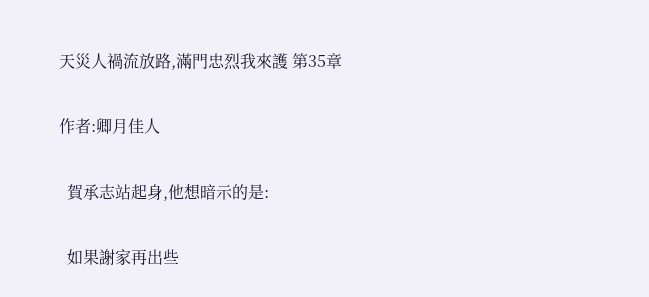天災人禍流放路,滿門忠烈我來護 第35章

作者:卿月佳人

  賀承志站起身,他想暗示的是:

  如果謝家再出些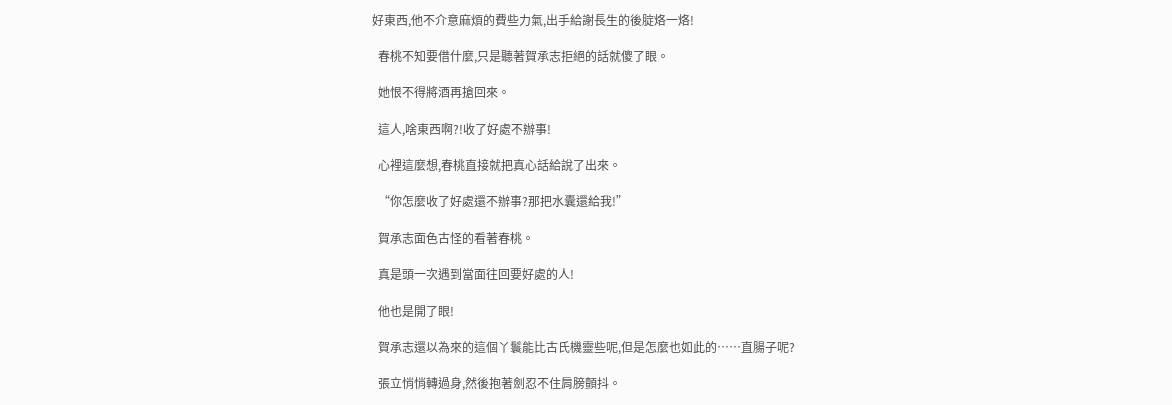好東西,他不介意麻煩的費些力氣,出手給謝長生的後腚烙一烙!

  春桃不知要借什麼,只是聽著賀承志拒絕的話就傻了眼。

  她恨不得將酒再搶回來。

  這人,啥東西啊?!收了好處不辦事!

  心裡這麼想,春桃直接就把真心話給說了出來。

  “你怎麼收了好處還不辦事?那把水囊還給我!”

  賀承志面色古怪的看著春桃。

  真是頭一次遇到當面往回要好處的人!

  他也是開了眼!

  賀承志還以為來的這個丫鬟能比古氏機靈些呢,但是怎麼也如此的……直腸子呢?

  張立悄悄轉過身,然後抱著劍忍不住肩膀顫抖。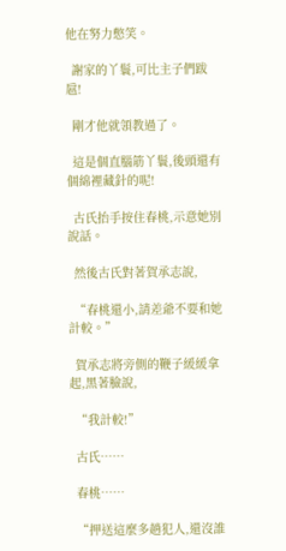他在努力憋笑。

  謝家的丫鬟,可比主子們跋扈!

  剛才他就領教過了。

  這是個直腦筋丫鬟,後頭還有個綿裡藏針的呢!

  古氏抬手按住春桃,示意她別說話。

  然後古氏對著賀承志說,

  “春桃還小,請差爺不要和她計較。”

  賀承志將旁側的鞭子緩緩拿起,黑著臉說,

  “我計較!”

  古氏……

  春桃……

  “押送這麼多趟犯人,還沒誰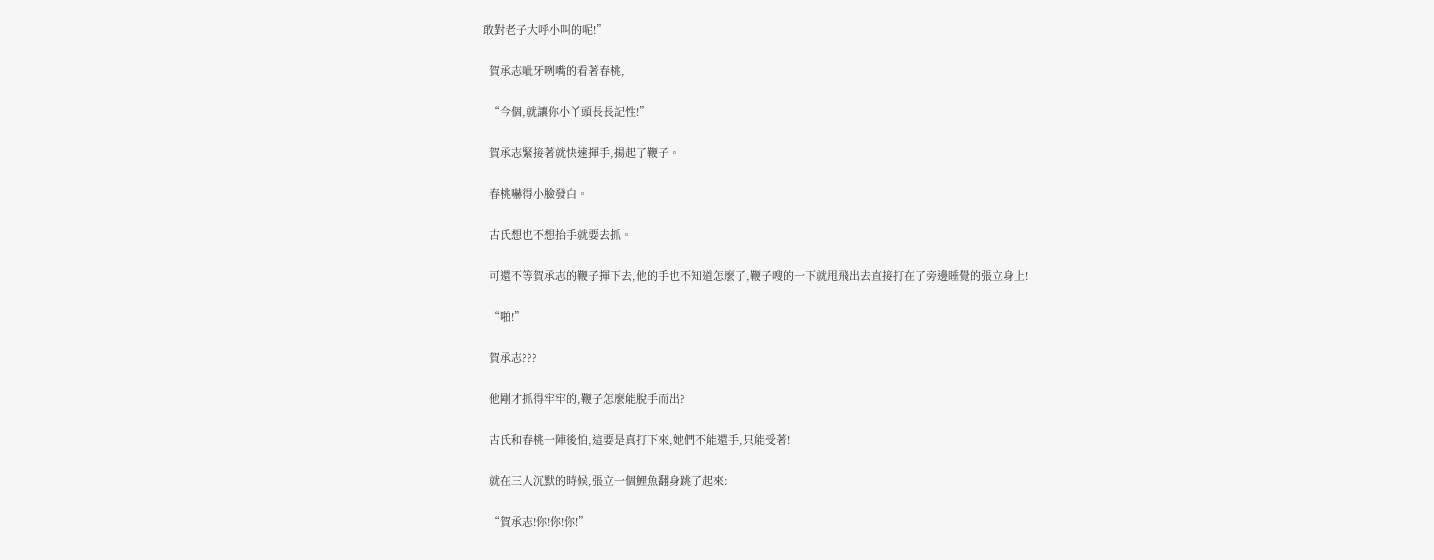敢對老子大呼小叫的呢!”

  賀承志呲牙咧嘴的看著春桃,

  “今個,就讓你小丫頭長長記性!”

  賀承志緊接著就快速揮手,揚起了鞭子。

  春桃嚇得小臉發白。

  古氏想也不想抬手就要去抓。

  可還不等賀承志的鞭子揮下去,他的手也不知道怎麼了,鞭子嗖的一下就甩飛出去直接打在了旁邊睡覺的張立身上!

  “啪!”

  賀承志???

  他剛才抓得牢牢的,鞭子怎麼能脫手而出?

  古氏和春桃一陣後怕,這要是真打下來,她們不能還手,只能受著!

  就在三人沉默的時候,張立一個鯉魚翻身跳了起來:

  “賀承志!你!你!你!”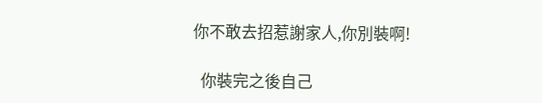你不敢去招惹謝家人,你別裝啊!

  你裝完之後自己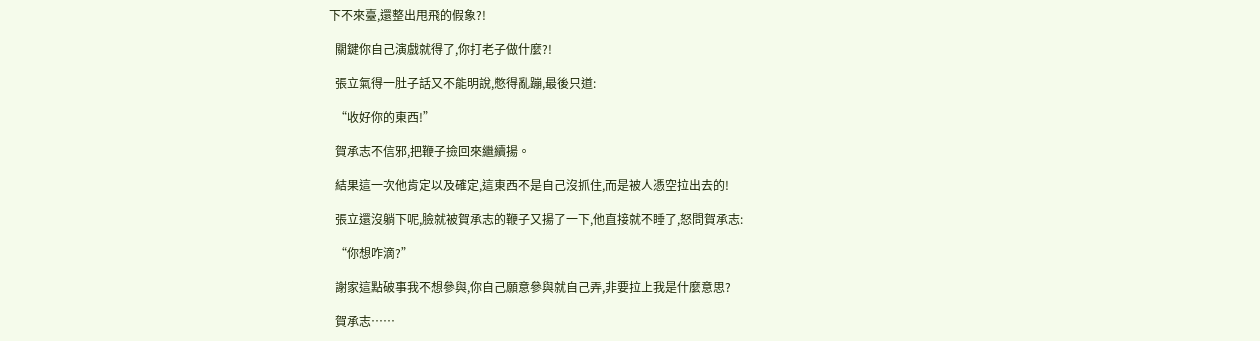下不來臺,還整出甩飛的假象?!

  關鍵你自己演戲就得了,你打老子做什麼?!

  張立氣得一肚子話又不能明說,憋得亂蹦,最後只道:

  “收好你的東西!”

  賀承志不信邪,把鞭子撿回來繼續揚。

  結果這一次他肯定以及確定,這東西不是自己沒抓住,而是被人憑空拉出去的!

  張立還沒躺下呢,臉就被賀承志的鞭子又揚了一下,他直接就不睡了,怒問賀承志:

  “你想咋滴?”

  謝家這點破事我不想參與,你自己願意參與就自己弄,非要拉上我是什麼意思?

  賀承志……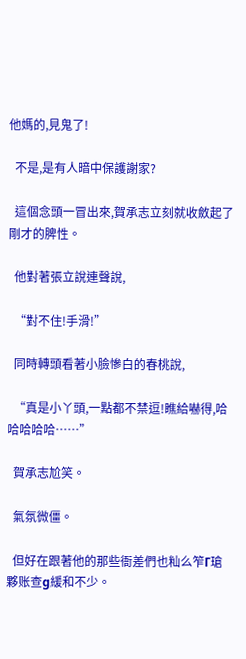他媽的,見鬼了!

  不是,是有人暗中保護謝家?

  這個念頭一冒出來,賀承志立刻就收斂起了剛才的脾性。

  他對著張立說連聲說,

  “對不住!手滑!”

  同時轉頭看著小臉慘白的春桃說,

  “真是小丫頭,一點都不禁逗!瞧給嚇得,哈哈哈哈哈……”

  賀承志尬笑。

  氣氛微僵。

  但好在跟著他的那些衙差們也籼么笮Γ瑲夥账查g緩和不少。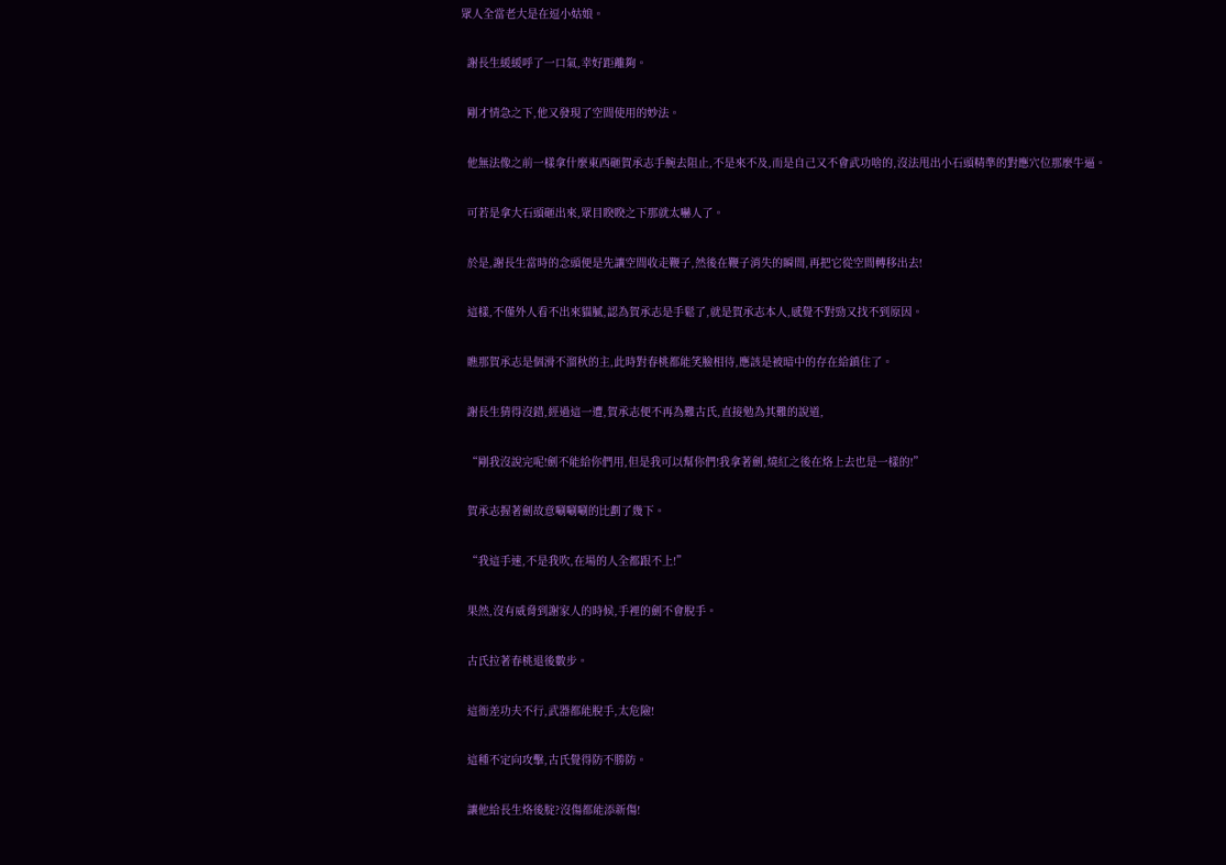眾人全當老大是在逗小姑娘。

  謝長生緩緩呼了一口氣,幸好距離夠。

  剛才情急之下,他又發現了空間使用的妙法。

  他無法像之前一樣拿什麼東西砸賀承志手腕去阻止,不是來不及,而是自己又不會武功啥的,沒法甩出小石頭精準的對應穴位那麼牛逼。

  可若是拿大石頭砸出來,眾目睽睽之下那就太嚇人了。

  於是,謝長生當時的念頭便是先讓空間收走鞭子,然後在鞭子消失的瞬間,再把它從空間轉移出去!

  這樣,不僅外人看不出來貓膩,認為賀承志是手鬆了,就是賀承志本人,感覺不對勁又找不到原因。

  瞧那賀承志是個滑不溜秋的主,此時對春桃都能笑臉相待,應該是被暗中的存在給鎮住了。

  謝長生猜得沒錯,經過這一遭,賀承志便不再為難古氏,直接勉為其難的說道,

  “剛我沒說完呢!劍不能給你們用,但是我可以幫你們!我拿著劍,燒紅之後在烙上去也是一樣的!”

  賀承志握著劍故意唰唰唰的比劃了幾下。

  “我這手速,不是我吹,在場的人全都跟不上!”

  果然,沒有威脅到謝家人的時候,手裡的劍不會脫手。

  古氏拉著春桃退後數步。

  這衙差功夫不行,武器都能脫手,太危險!

  這種不定向攻擊,古氏覺得防不勝防。

  讓他給長生烙後腚?沒傷都能添新傷!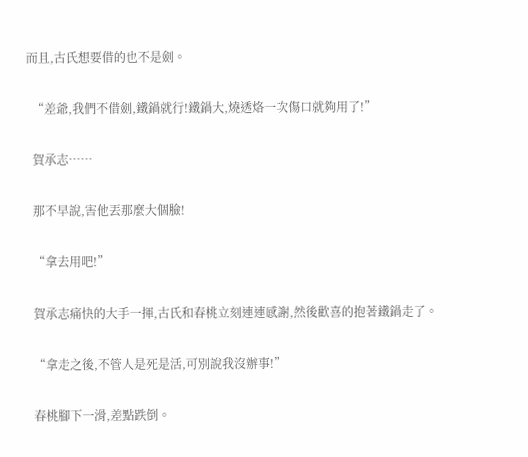而且,古氏想要借的也不是劍。

  “差爺,我們不借劍,鐵鍋就行!鐵鍋大,燒透烙一次傷口就夠用了!”

  賀承志……

  那不早說,害他丟那麼大個臉!

  “拿去用吧!”

  賀承志痛快的大手一揮,古氏和春桃立刻連連感謝,然後歡喜的抱著鐵鍋走了。

  “拿走之後,不管人是死是活,可別說我沒辦事!”

  春桃腳下一滑,差點跌倒。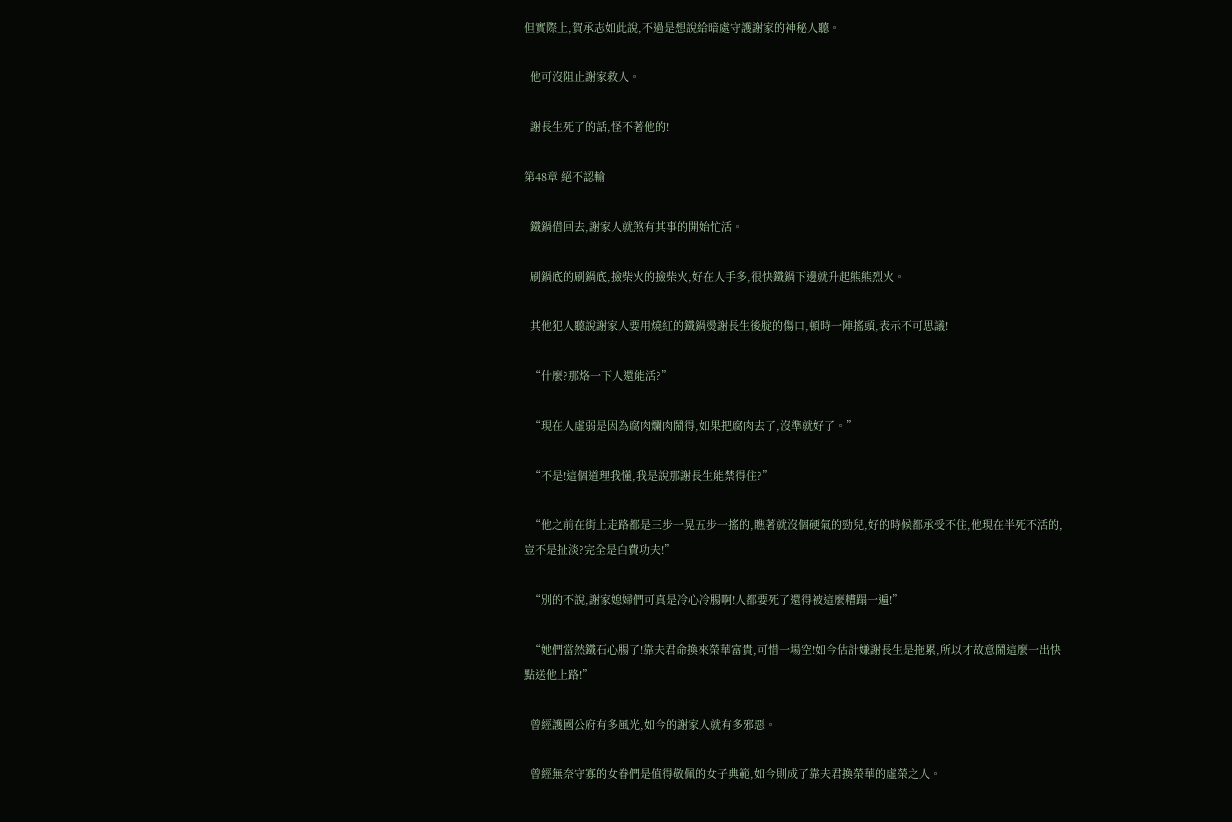但實際上,賀承志如此說,不過是想說給暗處守護謝家的神秘人聽。

  他可沒阻止謝家救人。

  謝長生死了的話,怪不著他的!

第48章 絕不認輸

  鐵鍋借回去,謝家人就煞有其事的開始忙活。

  刷鍋底的刷鍋底,撿柴火的撿柴火,好在人手多,很快鐵鍋下邊就升起熊熊烈火。

  其他犯人聽說謝家人要用燒紅的鐵鍋燙謝長生後腚的傷口,頓時一陣搖頭,表示不可思議!

  “什麼?那烙一下人還能活?”

  “現在人虛弱是因為腐肉爛肉鬧得,如果把腐肉去了,沒準就好了。”

  “不是!這個道理我懂,我是說那謝長生能禁得住?”

  “他之前在街上走路都是三步一晃五步一搖的,瞧著就沒個硬氣的勁兒,好的時候都承受不住,他現在半死不活的,豈不是扯淡?完全是白費功夫!”

  “別的不說,謝家媳婦們可真是冷心冷腸啊!人都要死了還得被這麼糟蹋一遍!”

  “她們當然鐵石心腸了!靠夫君命換來榮華富貴,可惜一場空!如今估計嫌謝長生是拖累,所以才故意鬧這麼一出快點送他上路!”

  曾經護國公府有多風光,如今的謝家人就有多邪惡。

  曾經無奈守寡的女眷們是值得敬佩的女子典範,如今則成了靠夫君換榮華的虛榮之人。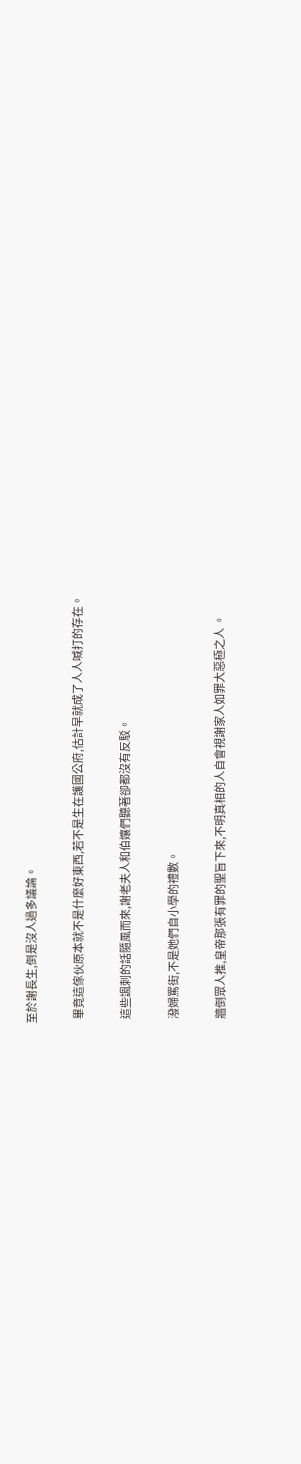至於謝長生,倒是沒人過多議論。

  畢竟這傢伙原本就不是什麼好東西,若不是生在護國公府,估計早就成了人人喊打的存在。

  這些諷刺的話隨風而來,謝老夫人和伯孃們聽著卻都沒有反駁。

  潑婦罵街,不是她們自小學的禮數。

  牆倒眾人推,皇帝那張有罪的聖旨下來,不明真相的人自會視謝家人如罪大惡極之人 。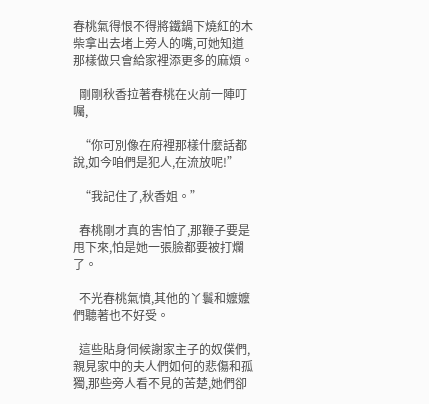春桃氣得恨不得將鐵鍋下燒紅的木柴拿出去堵上旁人的嘴,可她知道那樣做只會給家裡添更多的麻煩。

  剛剛秋香拉著春桃在火前一陣叮囑,

  “你可別像在府裡那樣什麼話都說,如今咱們是犯人,在流放呢!”

  “我記住了,秋香姐。”

  春桃剛才真的害怕了,那鞭子要是甩下來,怕是她一張臉都要被打爛了。

  不光春桃氣憤,其他的丫鬟和嬤嬤們聽著也不好受。

  這些貼身伺候謝家主子的奴僕們,親見家中的夫人們如何的悲傷和孤獨,那些旁人看不見的苦楚,她們卻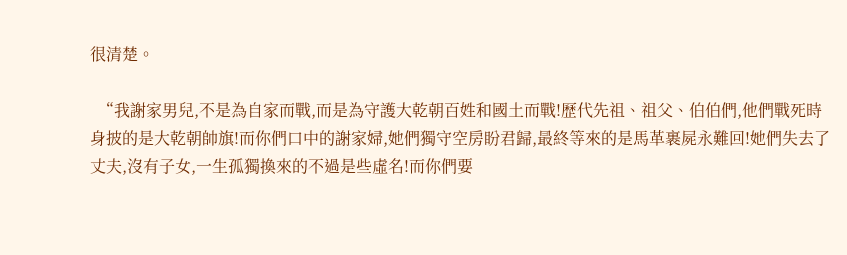很清楚。

  “我謝家男兒,不是為自家而戰,而是為守護大乾朝百姓和國土而戰!歷代先祖、祖父、伯伯們,他們戰死時身披的是大乾朝帥旗!而你們口中的謝家婦,她們獨守空房盼君歸,最終等來的是馬革裹屍永難回!她們失去了丈夫,沒有子女,一生孤獨換來的不過是些虛名!而你們要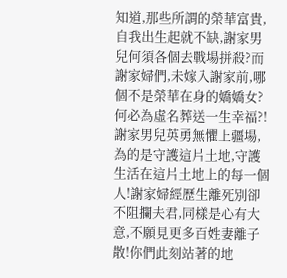知道,那些所謂的榮華富貴,自我出生起就不缺,謝家男兒何須各個去戰場拼殺?而謝家婦們,未嫁入謝家前,哪個不是榮華在身的嬌嬌女?何必為虛名葬送一生幸福?!謝家男兒英勇無懼上疆場,為的是守護這片土地,守護生活在這片土地上的每一個人!謝家婦經歷生離死別卻不阻攔夫君,同樣是心有大意,不願見更多百姓妻離子散!你們此刻站著的地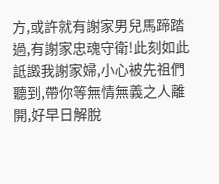方,或許就有謝家男兒馬蹄踏過,有謝家忠魂守衛!此刻如此詆譭我謝家婦,小心被先祖們聽到,帶你等無情無義之人離開,好早日解脫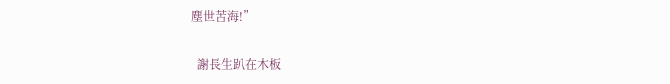塵世苦海!”

  謝長生趴在木板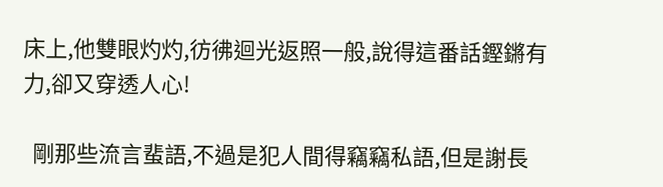床上,他雙眼灼灼,彷彿迴光返照一般,說得這番話鏗鏘有力,卻又穿透人心!

  剛那些流言蜚語,不過是犯人間得竊竊私語,但是謝長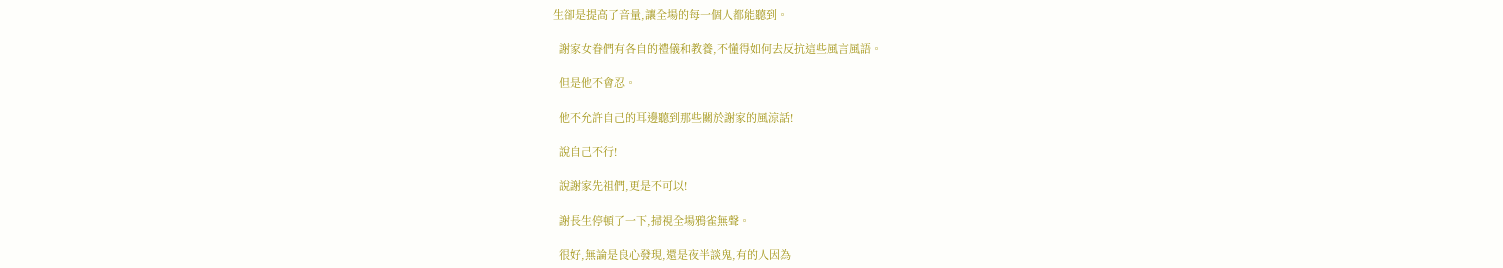生卻是提高了音量,讓全場的每一個人都能聽到。

  謝家女眷們有各自的禮儀和教養,不懂得如何去反抗這些風言風語。

  但是他不會忍。

  他不允許自己的耳邊聽到那些關於謝家的風涼話!

  說自己不行!

  說謝家先祖們,更是不可以!

  謝長生停頓了一下,掃視全場鴉雀無聲。

  很好,無論是良心發現,還是夜半談鬼,有的人因為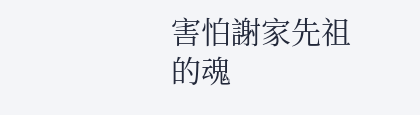害怕謝家先祖的魂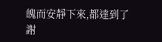魄而安靜下來,都達到了謝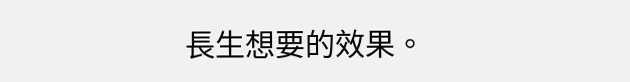長生想要的效果。